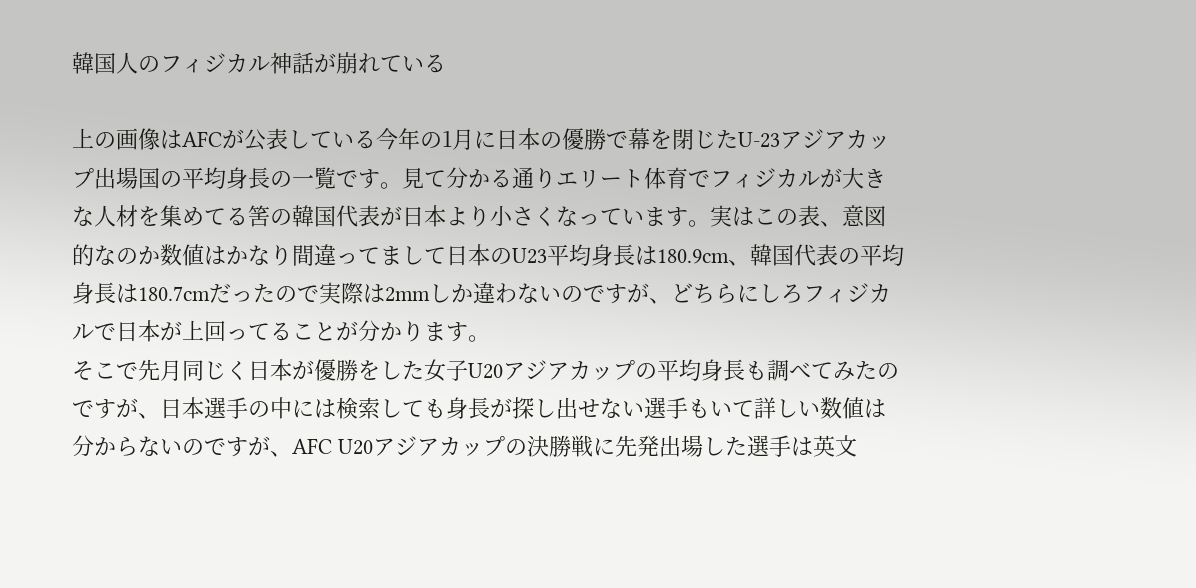韓国人のフィジカル神話が崩れている

上の画像はAFCが公表している今年の1月に日本の優勝で幕を閉じたU-23アジアカップ出場国の平均身長の一覧です。見て分かる通りエリート体育でフィジカルが大きな人材を集めてる筈の韓国代表が日本より小さくなっています。実はこの表、意図的なのか数値はかなり間違ってまして日本のU23平均身長は180.9cm、韓国代表の平均身長は180.7cmだったので実際は2mmしか違わないのですが、どちらにしろフィジカルで日本が上回ってることが分かります。
そこで先月同じく日本が優勝をした女子U20アジアカップの平均身長も調べてみたのですが、日本選手の中には検索しても身長が探し出せない選手もいて詳しい数値は分からないのですが、AFC U20アジアカップの決勝戦に先発出場した選手は英文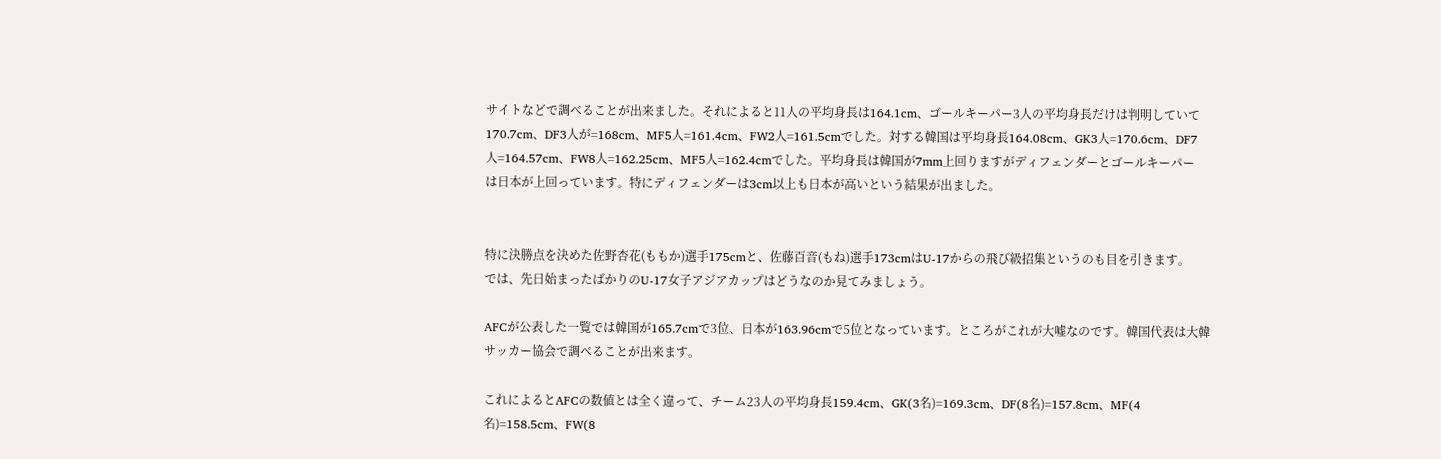サイトなどで調べることが出来ました。それによると11人の平均身長は164.1cm、ゴールキーパー3人の平均身長だけは判明していて170.7cm、DF3人が=168cm、MF5人=161.4cm、FW2人=161.5cmでした。対する韓国は平均身長164.08cm、GK3人=170.6cm、DF7人=164.57cm、FW8人=162.25cm、MF5人=162.4cmでした。平均身長は韓国が7mm上回りますがディフェンダーとゴールキーパーは日本が上回っています。特にディフェンダーは3cm以上も日本が高いという結果が出ました。


特に決勝点を決めた佐野杏花(ももか)選手175cmと、佐藤百音(もね)選手173cmはU-17からの飛び級招集というのも目を引きます。
では、先日始まったばかりのU-17女子アジアカップはどうなのか見てみましょう。

AFCが公表した一覧では韓国が165.7cmで3位、日本が163.96cmで5位となっています。ところがこれが大嘘なのです。韓国代表は大韓サッカー協会で調べることが出来ます。

これによるとAFCの数値とは全く違って、チーム23人の平均身長159.4cm、GK(3名)=169.3cm、DF(8名)=157.8cm、MF(4名)=158.5cm、FW(8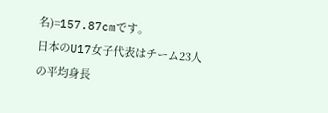名)=157.87cmです。
日本のU17女子代表はチーム23人の平均身長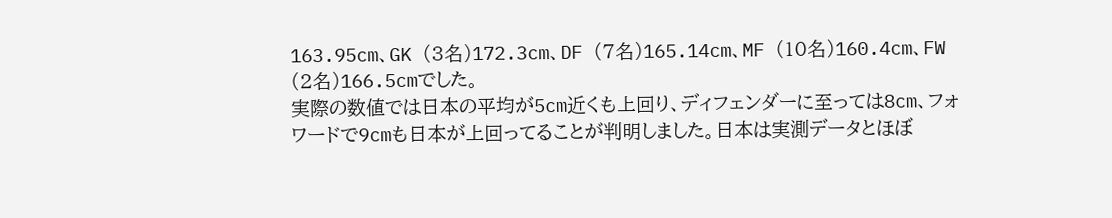163.95cm、GK (3名)172.3cm、DF (7名)165.14cm、MF (10名)160.4cm、FW (2名)166.5cmでした。
実際の数値では日本の平均が5cm近くも上回り、ディフェンダーに至っては8cm、フォワードで9cmも日本が上回ってることが判明しました。日本は実測データとほぼ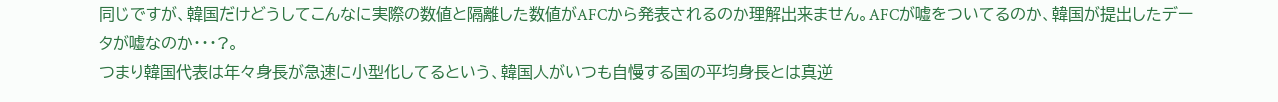同じですが、韓国だけどうしてこんなに実際の数値と隔離した数値がAFCから発表されるのか理解出来ません。AFCが嘘をついてるのか、韓国が提出したデータが嘘なのか・・・?。
つまり韓国代表は年々身長が急速に小型化してるという、韓国人がいつも自慢する国の平均身長とは真逆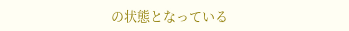の状態となっている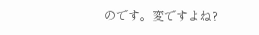のです。変ですよね?